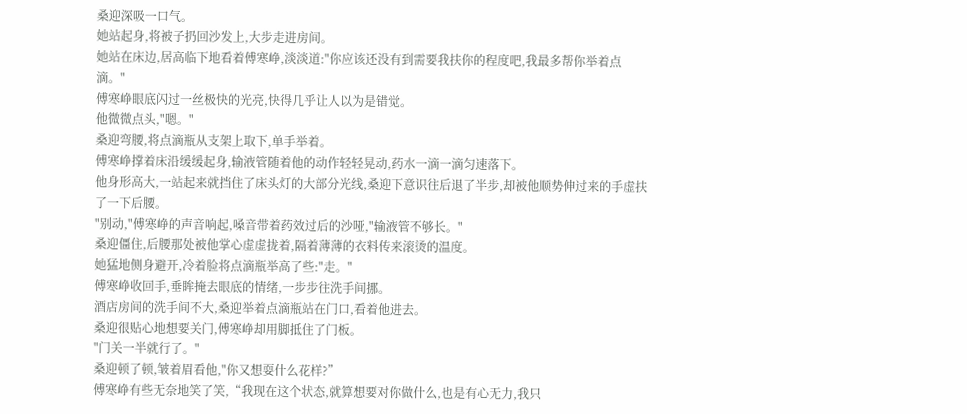桑迎深吸一口气。
她站起身,将被子扔回沙发上,大步走进房间。
她站在床边,居高临下地看着傅寒峥,淡淡道:"你应该还没有到需要我扶你的程度吧,我最多帮你举着点滴。"
傅寒峥眼底闪过一丝极快的光亮,快得几乎让人以为是错觉。
他微微点头,"嗯。"
桑迎弯腰,将点滴瓶从支架上取下,单手举着。
傅寒峥撑着床沿缓缓起身,输液管随着他的动作轻轻晃动,药水一滴一滴匀速落下。
他身形高大,一站起来就挡住了床头灯的大部分光线,桑迎下意识往后退了半步,却被他顺势伸过来的手虚扶了一下后腰。
"别动,"傅寒峥的声音响起,嗓音带着药效过后的沙哑,"输液管不够长。"
桑迎僵住,后腰那处被他掌心虚虚拢着,隔着薄薄的衣料传来滚烫的温度。
她猛地侧身避开,冷着脸将点滴瓶举高了些:"走。"
傅寒峥收回手,垂眸掩去眼底的情绪,一步步往洗手间挪。
酒店房间的洗手间不大,桑迎举着点滴瓶站在门口,看着他进去。
桑迎很贴心地想要关门,傅寒峥却用脚抵住了门板。
"门关一半就行了。"
桑迎顿了顿,皱着眉看他,"你又想耍什么花样?”
傅寒峥有些无奈地笑了笑,“我现在这个状态,就算想要对你做什么,也是有心无力,我只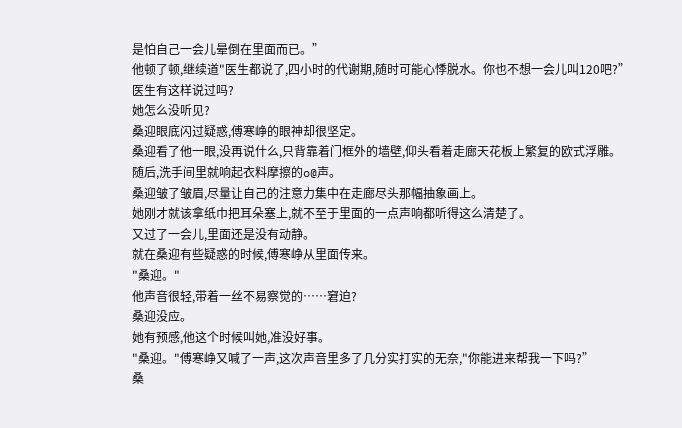是怕自己一会儿晕倒在里面而已。”
他顿了顿,继续道"医生都说了,四小时的代谢期,随时可能心悸脱水。你也不想一会儿叫120吧?”
医生有这样说过吗?
她怎么没听见?
桑迎眼底闪过疑惑,傅寒峥的眼神却很坚定。
桑迎看了他一眼,没再说什么,只背靠着门框外的墙壁,仰头看着走廊天花板上繁复的欧式浮雕。
随后,洗手间里就响起衣料摩擦的o@声。
桑迎皱了皱眉,尽量让自己的注意力集中在走廊尽头那幅抽象画上。
她刚才就该拿纸巾把耳朵塞上,就不至于里面的一点声响都听得这么清楚了。
又过了一会儿,里面还是没有动静。
就在桑迎有些疑惑的时候,傅寒峥从里面传来。
"桑迎。"
他声音很轻,带着一丝不易察觉的……窘迫?
桑迎没应。
她有预感,他这个时候叫她,准没好事。
"桑迎。"傅寒峥又喊了一声,这次声音里多了几分实打实的无奈,"你能进来帮我一下吗?”
桑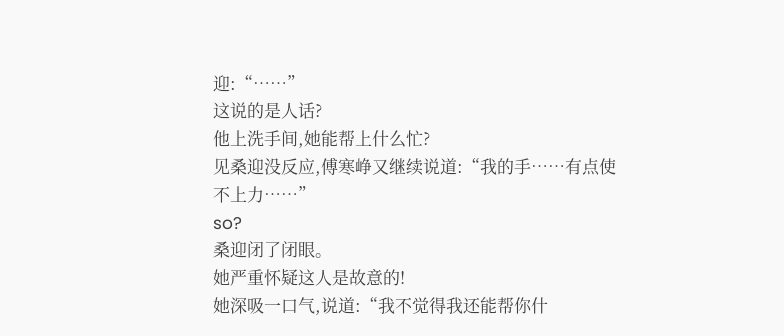迎:“……”
这说的是人话?
他上洗手间,她能帮上什么忙?
见桑迎没反应,傅寒峥又继续说道:“我的手……有点使不上力……”
so?
桑迎闭了闭眼。
她严重怀疑这人是故意的!
她深吸一口气,说道:“我不觉得我还能帮你什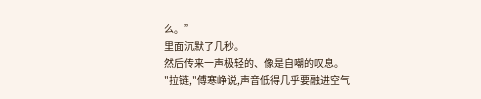么。”
里面沉默了几秒。
然后传来一声极轻的、像是自嘲的叹息。
"拉链,"傅寒峥说,声音低得几乎要融进空气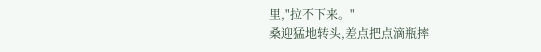里,"拉不下来。"
桑迎猛地转头,差点把点滴瓶摔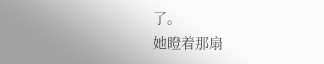了。
她瞪着那扇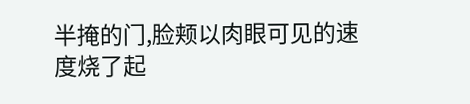半掩的门,脸颊以肉眼可见的速度烧了起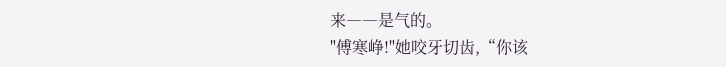来――是气的。
"傅寒峥!"她咬牙切齿,“你该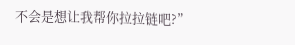不会是想让我帮你拉拉链吧?”